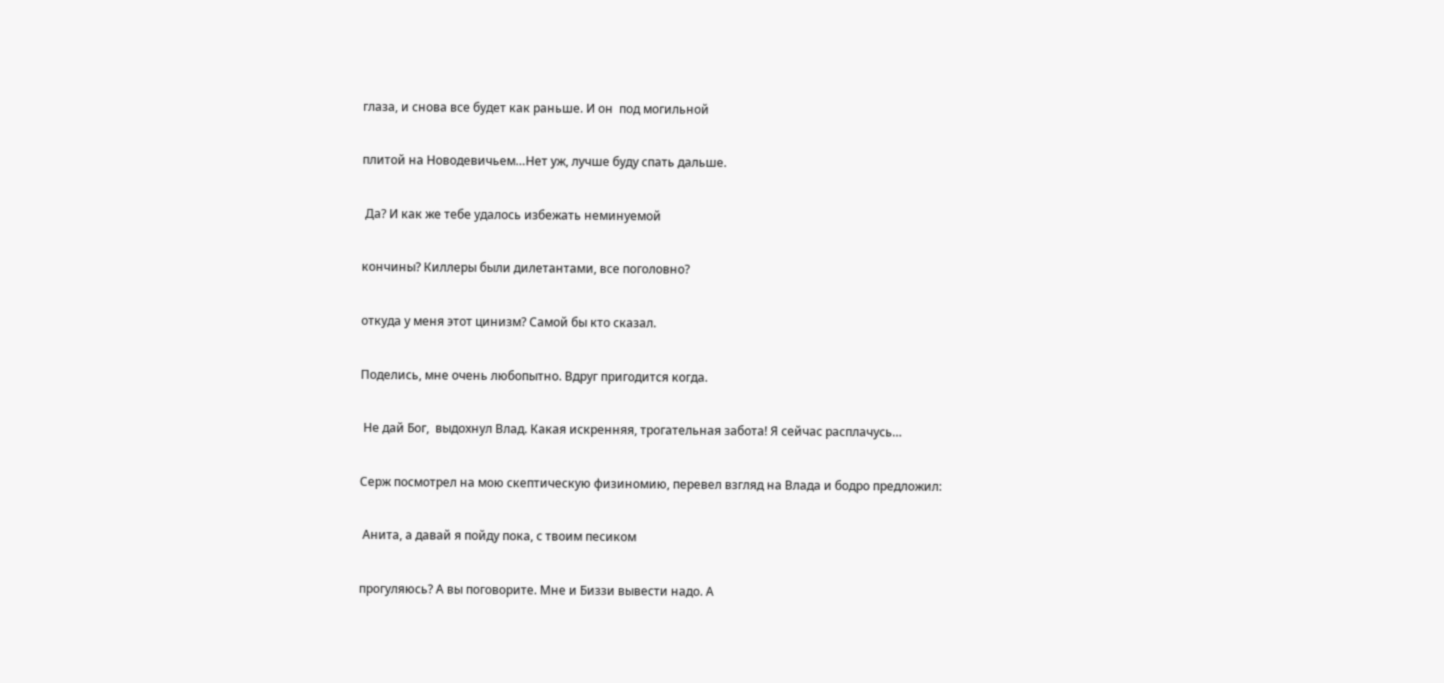глаза, и снова все будет как раньше. И он  под могильной

плитой на Новодевичьем…Нет уж, лучше буду спать дальше.

 Да? И как же тебе удалось избежать неминуемой

кончины? Киллеры были дилетантами, все поголовно?

откуда у меня этот цинизм? Самой бы кто сказал.

Поделись, мне очень любопытно. Вдруг пригодится когда.

 Не дай Бог,  выдохнул Влад. Какая искренняя, трогательная забота! Я сейчас расплачусь…

Серж посмотрел на мою скептическую физиномию, перевел взгляд на Влада и бодро предложил:

 Анита, а давай я пойду пока, с твоим песиком

прогуляюсь? А вы поговорите. Мне и Биззи вывести надо. А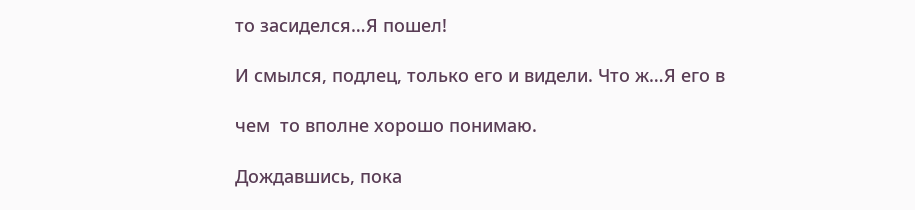то засиделся…Я пошел!

И смылся, подлец, только его и видели. Что ж…Я его в

чем  то вполне хорошо понимаю.

Дождавшись, пока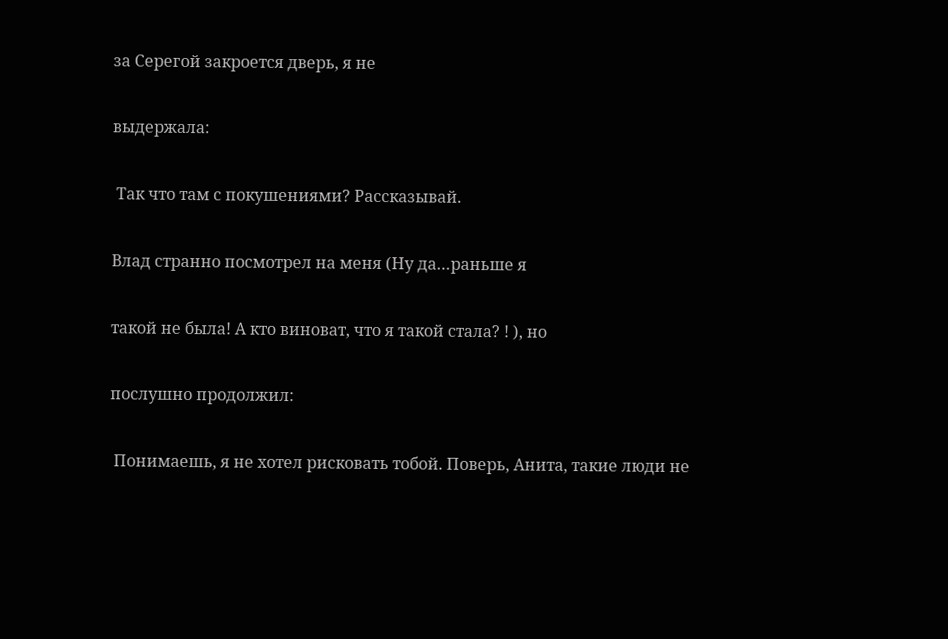за Серегой закроется дверь, я не

выдержала:

 Так что там с покушениями? Рассказывай.

Влад странно посмотрел на меня (Ну да…раньше я

такой не была! А кто виноват, что я такой стала? ! ), но

послушно продолжил:

 Понимаешь, я не хотел рисковать тобой. Поверь, Анита, такие люди не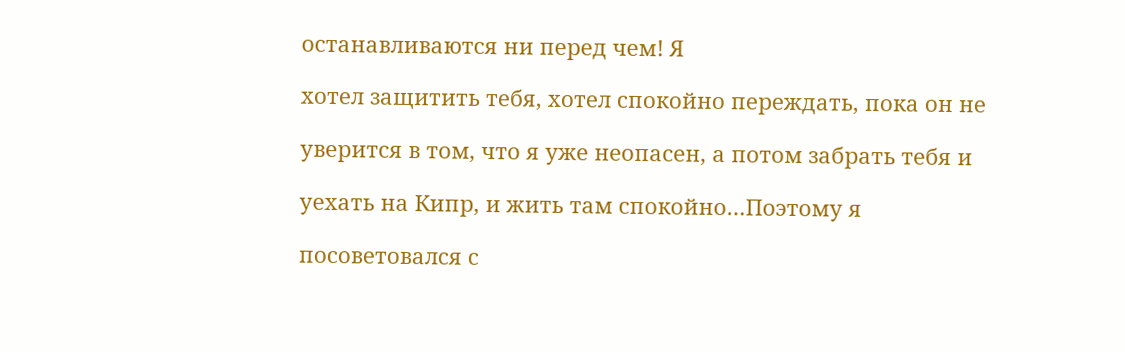останавливаются ни перед чем! Я

хотел защитить тебя, хотел спокойно переждать, пока он не

уверится в том, что я уже неопасен, а потом забрать тебя и

уехать на Кипр, и жить там спокойно…Поэтому я

посоветовался с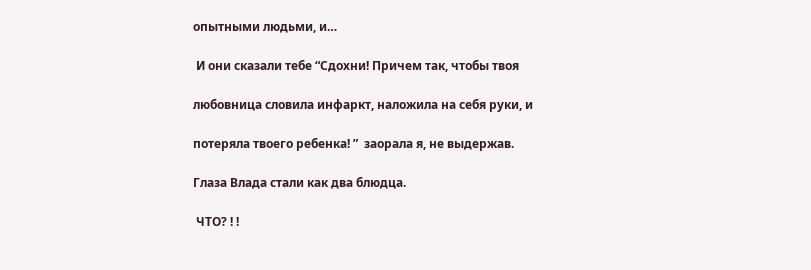опытными людьми, и…

 И они сказали тебе “Сдохни! Причем так, чтобы твоя

любовница словила инфаркт, наложила на себя руки, и

потеряла твоего ребенка! ”  заорала я, не выдержав.

Глаза Влада стали как два блюдца.

 ЧТО? ! !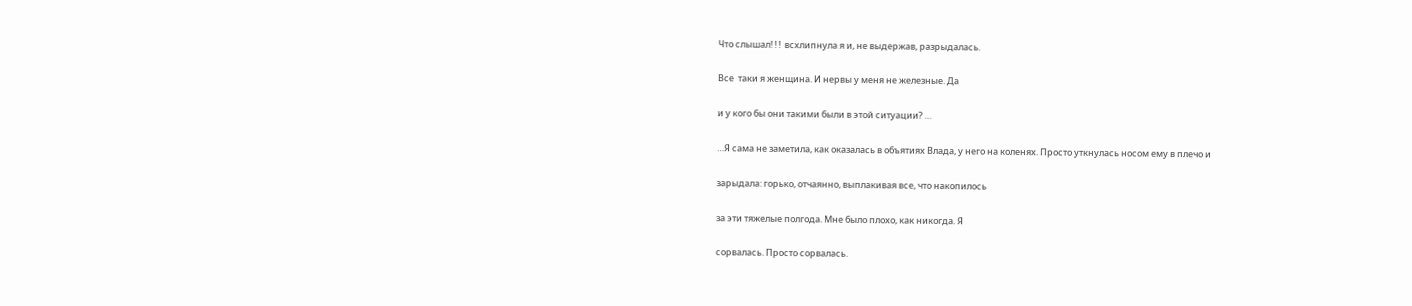Что слышал! ! !  всхлипнула я и, не выдержав, разрыдалась.

Все  таки я женщина. И нервы у меня не железные. Да

и у кого бы они такими были в этой ситуации? …

…Я сама не заметила, как оказалась в объятиях Влада, у него на коленях. Просто уткнулась носом ему в плечо и

зарыдала: горько, отчаянно, выплакивая все, что накопилось

за эти тяжелые полгода. Мне было плохо, как никогда. Я

сорвалась. Просто сорвалась.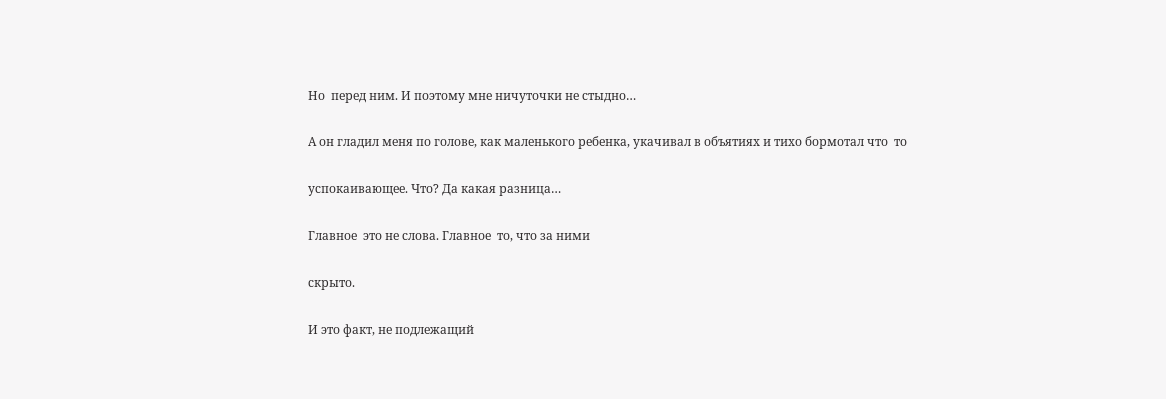Но  перед ним. И поэтому мне ничуточки не стыдно…

А он гладил меня по голове, как маленького ребенка, укачивал в объятиях и тихо бормотал что  то

успокаивающее. Что? Да какая разница…

Главное  это не слова. Главное  то, что за ними

скрыто.

И это факт, не подлежащий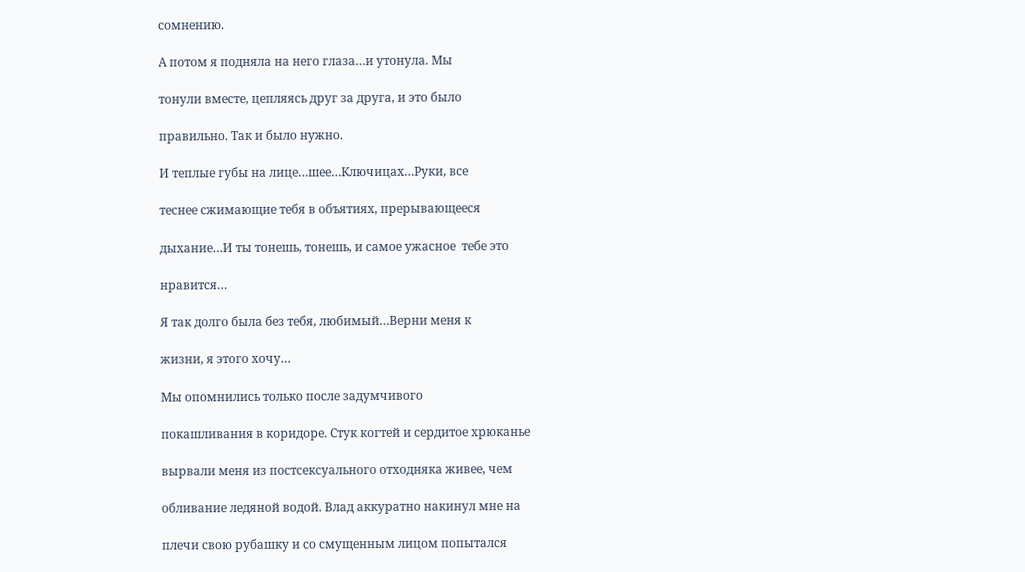сомнению.

А потом я подняла на него глаза…и утонула. Мы

тонули вместе, цепляясь друг за друга, и это было

правильно. Так и было нужно.

И теплые губы на лице…шее…Ключицах…Руки, все

теснее сжимающие тебя в объятиях, прерывающееся

дыхание…И ты тонешь, тонешь, и самое ужасное  тебе это

нравится…

Я так долго была без тебя, любимый…Верни меня к

жизни, я этого хочу…

Мы опомнились только после задумчивого

покашливания в коридоре. Стук когтей и сердитое хрюканье

вырвали меня из постсексуального отходняка живее, чем

обливание ледяной водой. Влад аккуратно накинул мне на

плечи свою рубашку и со смущенным лицом попытался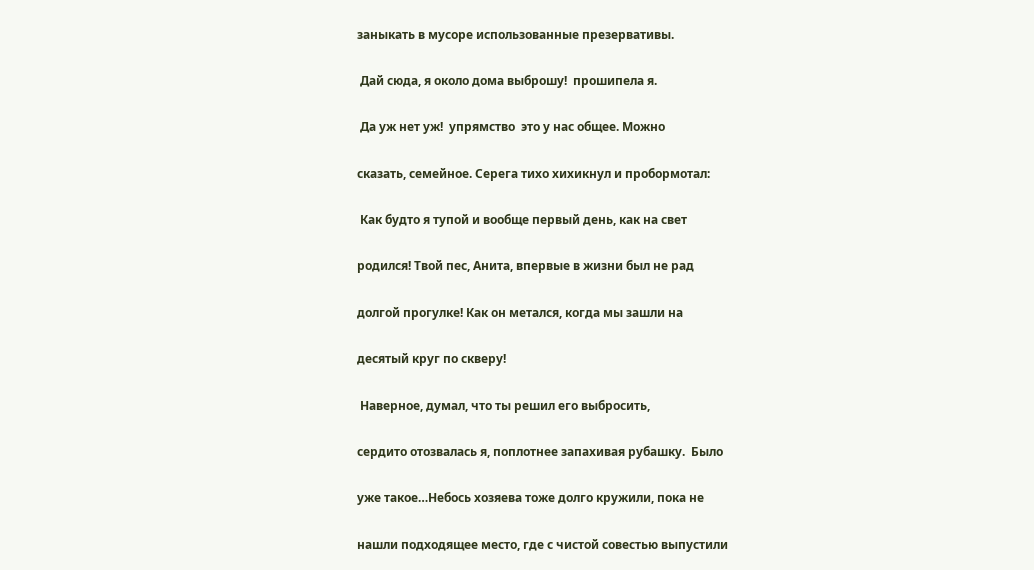заныкать в мусоре использованные презервативы.

 Дай сюда, я около дома выброшу!  прошипела я.

 Да уж нет уж!  упрямство  это у нас общее. Можно

сказать, семейное. Серега тихо хихикнул и пробормотал:

 Как будто я тупой и вообще первый день, как на свет

родился! Твой пес, Анита, впервые в жизни был не рад

долгой прогулке! Как он метался, когда мы зашли на

десятый круг по скверу!

 Наверное, думал, что ты решил его выбросить,

сердито отозвалась я, поплотнее запахивая рубашку.  Было

уже такое…Небось хозяева тоже долго кружили, пока не

нашли подходящее место, где с чистой совестью выпустили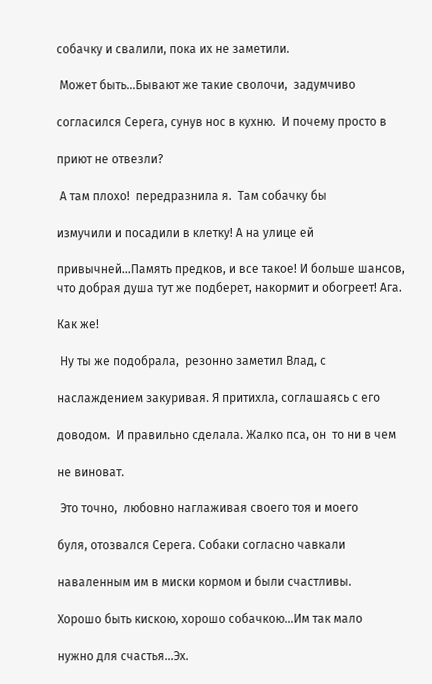собачку и свалили, пока их не заметили.

 Может быть…Бывают же такие сволочи,  задумчиво

согласился Серега, сунув нос в кухню.  И почему просто в

приют не отвезли?

 А там плохо!  передразнила я.  Там собачку бы

измучили и посадили в клетку! А на улице ей

привычней…Память предков, и все такое! И больше шансов, что добрая душа тут же подберет, накормит и обогреет! Ага.

Как же!

 Ну ты же подобрала,  резонно заметил Влад, с

наслаждением закуривая. Я притихла, соглашаясь с его

доводом.  И правильно сделала. Жалко пса, он  то ни в чем

не виноват.

 Это точно,  любовно наглаживая своего тоя и моего

буля, отозвался Серега. Собаки согласно чавкали

наваленным им в миски кормом и были счастливы.

Хорошо быть кискою, хорошо собачкою…Им так мало

нужно для счастья…Эх.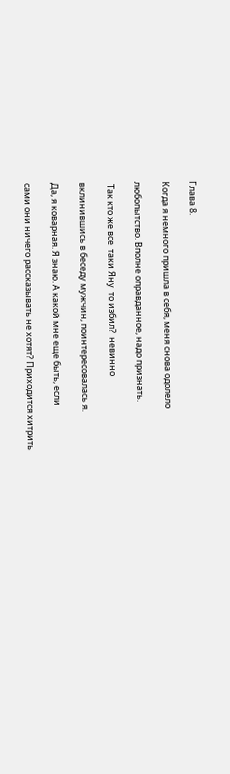Глава 8.

Когда я немного пришла в себя, меня снова одолело

любопытство. Вполне оправданное, надо признать.

 Так кто же все  таки Яну  то избил?  невинно

вклинившись в беседу мужчин, поинтересовалась я.

Да, я коварная. Я знаю. А какой мне еще быть, если

сами они ничего рассказывать не хотят? Приходится хитрить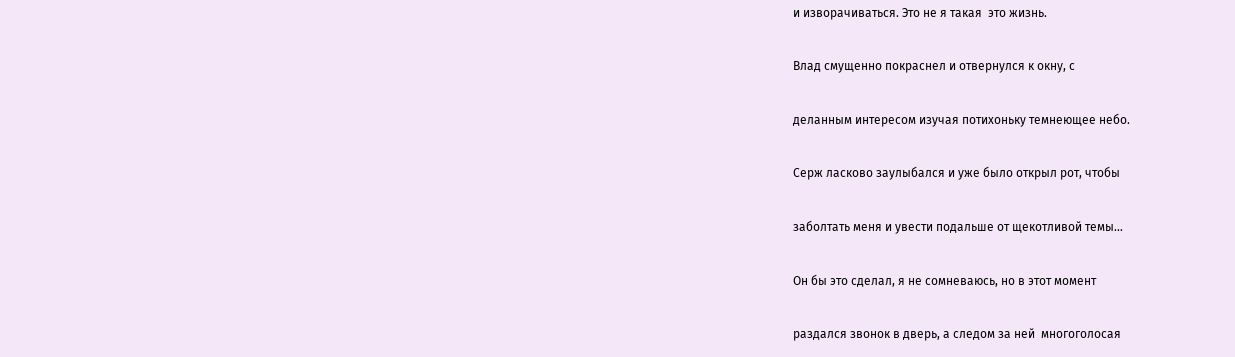и изворачиваться. Это не я такая  это жизнь.

Влад смущенно покраснел и отвернулся к окну, с

деланным интересом изучая потихоньку темнеющее небо.

Серж ласково заулыбался и уже было открыл рот, чтобы

заболтать меня и увести подальше от щекотливой темы…

Он бы это сделал, я не сомневаюсь, но в этот момент

раздался звонок в дверь, а следом за ней  многоголосая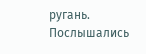ругань. Послышались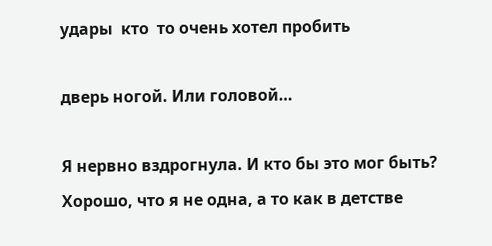удары  кто  то очень хотел пробить

дверь ногой. Или головой…

Я нервно вздрогнула. И кто бы это мог быть? Хорошо, что я не одна, а то как в детстве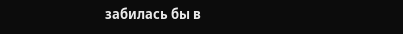забилась бы в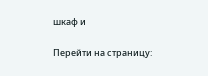шкаф и

Перейти на страницу: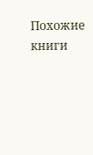Похожие книги